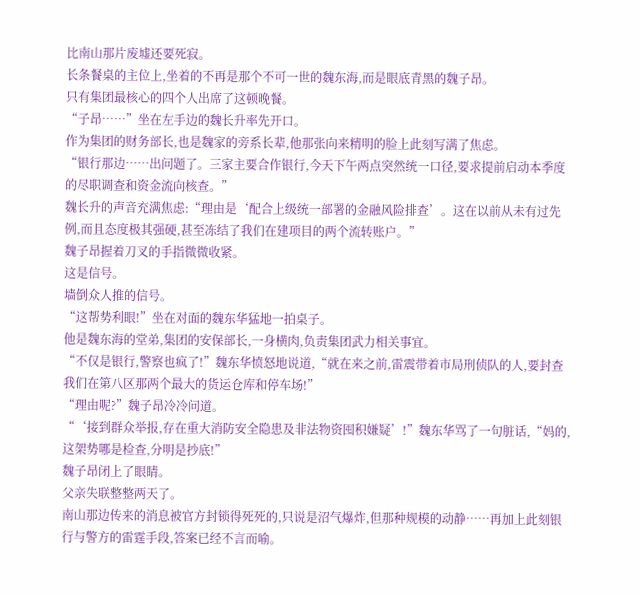比南山那片废墟还要死寂。
长条餐桌的主位上,坐着的不再是那个不可一世的魏东海,而是眼底青黑的魏子昂。
只有集团最核心的四个人出席了这顿晚餐。
“子昂……”坐在左手边的魏长升率先开口。
作为集团的财务部长,也是魏家的旁系长辈,他那张向来精明的脸上此刻写满了焦虑。
“银行那边……出问题了。三家主要合作银行,今天下午两点突然统一口径,要求提前启动本季度的尽职调查和资金流向核查。”
魏长升的声音充满焦虑:“理由是‘配合上级统一部署的金融风险排查’。这在以前从未有过先例,而且态度极其强硬,甚至冻结了我们在建项目的两个流转账户。”
魏子昂握着刀叉的手指微微收紧。
这是信号。
墙倒众人推的信号。
“这帮势利眼!”坐在对面的魏东华猛地一拍桌子。
他是魏东海的堂弟,集团的安保部长,一身横肉,负责集团武力相关事宜。
“不仅是银行,警察也疯了!”魏东华愤怒地说道,“就在来之前,雷震带着市局刑侦队的人,要封查我们在第八区那两个最大的货运仓库和停车场!”
“理由呢?”魏子昂冷冷问道。
“‘接到群众举报,存在重大消防安全隐患及非法物资囤积嫌疑’!”魏东华骂了一句脏话,“妈的,这架势哪是检查,分明是抄底!”
魏子昂闭上了眼睛。
父亲失联整整两天了。
南山那边传来的消息被官方封锁得死死的,只说是沼气爆炸,但那种规模的动静……再加上此刻银行与警方的雷霆手段,答案已经不言而喻。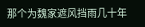那个为魏家遮风挡雨几十年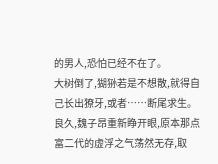的男人,恐怕已经不在了。
大树倒了,猢狲若是不想散,就得自己长出獠牙,或者……断尾求生。
良久,魏子昂重新睁开眼,原本那点富二代的虚浮之气荡然无存,取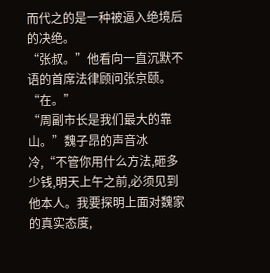而代之的是一种被逼入绝境后的决绝。
“张叔。”他看向一直沉默不语的首席法律顾问张京颐。
“在。”
“周副市长是我们最大的靠山。”魏子昂的声音冰冷,“不管你用什么方法,砸多少钱,明天上午之前,必须见到他本人。我要探明上面对魏家的真实态度,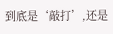到底是‘敲打’,还是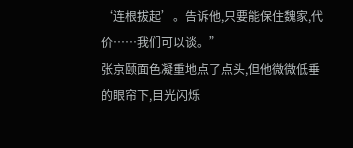‘连根拔起’。告诉他,只要能保住魏家,代价……我们可以谈。”
张京颐面色凝重地点了点头,但他微微低垂的眼帘下,目光闪烁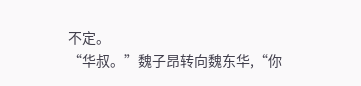不定。
“华叔。”魏子昂转向魏东华,“你